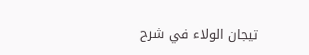تيجان الولاء في شرح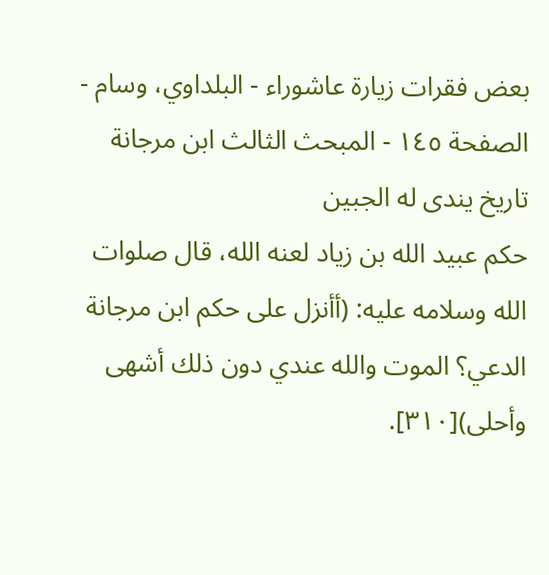بعض فقرات زيارة عاشوراء - البلداوي، وسام - الصفحة ١٤٥ - المبحث الثالث ابن مرجانة تاريخ يندى له الجبين
حكم عبيد الله بن زياد لعنه الله، قال صلوات الله وسلامه عليه: (أأنزل على حكم ابن مرجانة الدعي؟ الموت والله عندي دون ذلك أشهى وأحلى)[٣١٠].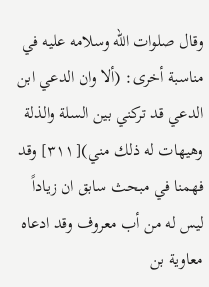وقال صلوات الله وسلامه عليه في مناسبة أخرى: (ألا وان الدعي ابن الدعي قد تركني بين السلة والذلة وهيهات له ذلك مني)[٣١١] وقد فهمنا في مبحث سابق ان زياداً ليس له من أب معروف وقد ادعاه معاوية بن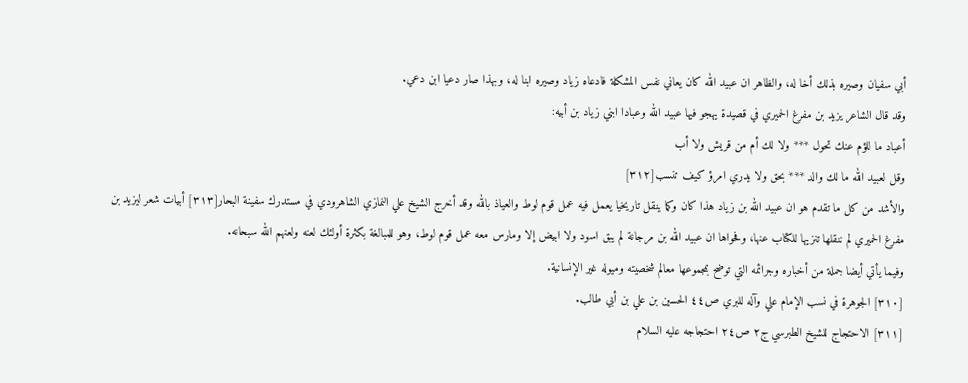أبي سفيان وصيره بذلك أخا له، والظاهر ان عبيد الله كان يعاني نفس المشكلة فادعاه زياد وصيره ابنا له، وبهذا صار دعيا ابن دعي.
وقد قال الشاعر يزيد بن مفرغ الحميري في قصيدة يهجو فيها عبيد الله وعبادا ابني زياد بن أبيه:
أعباد ما للؤم عنك تحول *** ولا لك أم من قريش ولا أب
وقل لعبيد الله ما لك والد *** بحق ولا يدري امرؤ كيف تنسب[٣١٢]
والأشد من كل ما تقدم هو ان عبيد الله بن زياد هذا كان وكما ينقل تاريخيا يعمل فيه عمل قوم لوط والعياذ بالله وقد أخرج الشيخ علي النمازي الشاهرودي في مستدرك سفينة البحار[٣١٣] أبيات شعر ليزيد بن مفرغ الحميري لم ننقلها تنزيها للكتاب عنها، وفحواها ان عبيد الله بن مرجانة لم يبق اسود ولا ابيض إلا ومارس معه عمل قوم لوط، وهو للمبالغة بكثرة أولئك لعنه ولعنهم الله سبحانه.
وفيما يأتي أيضا جملة من أخباره وجرائمه التي توضح بمجموعها معالم شخصيته وميوله غير الإنسانية.
[٣١٠] الجوهرة في نسب الإمام علي وآله للبري ص٤٤ الحسين بن علي بن أبي طالب.
[٣١١] الاحتجاج للشيخ الطبرسي ج٢ ص٢٤ احتجاجه عليه السلام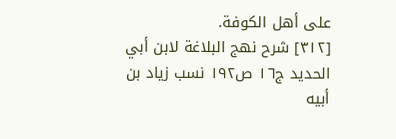على أهل الكوفة.
[٣١٢] شرح نهج البلاغة لابن أبي الحديد ج١٦ ص١٩٢ نسب زياد بن أبيه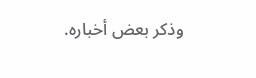وذكر بعض أخباره.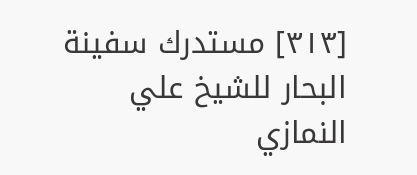[٣١٣] مستدرك سفينة البحار للشيخ علي النمازي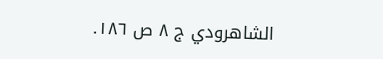الشاهرودي ج ٨ ص ١٨٦.